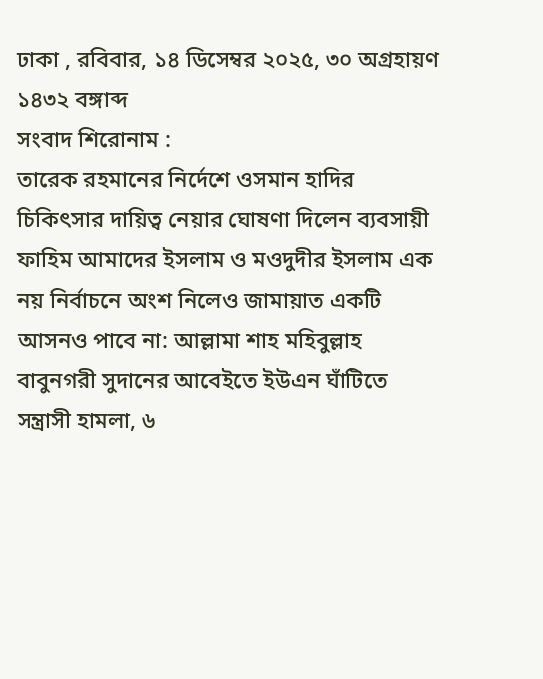ঢাকা , রবিবার, ১৪ ডিসেম্বর ২০২৫, ৩০ অগ্রহায়ণ ১৪৩২ বঙ্গাব্দ
সংবাদ শিরোনাম :
তারেক রহমানের নির্দেশে ওসমান হাদির চিকিৎসার দায়িত্ব নেয়ার ঘোষণা দিলেন ব্যবসায়ী ফাহিম আমাদের ইসলাম ও মওদুদীর ইসলাম এক নয় নির্বাচনে অংশ নিলেও জামায়াত একটি আসনও পাবে না: আল্লামা শাহ মহিবুল্লাহ বাবুনগরী সুদানের আবেইতে ইউএন ঘাঁটিতে সন্ত্রাসী হামলা, ৬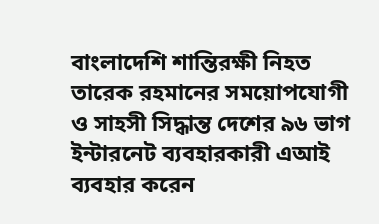বাংলাদেশি শান্তিরক্ষী নিহত তারেক রহমানের সময়োপযোগী ও সাহসী সিদ্ধান্ত দেশের ৯৬ ভাগ ইন্টারনেট ব্যবহারকারী এআই ব্যবহার করেন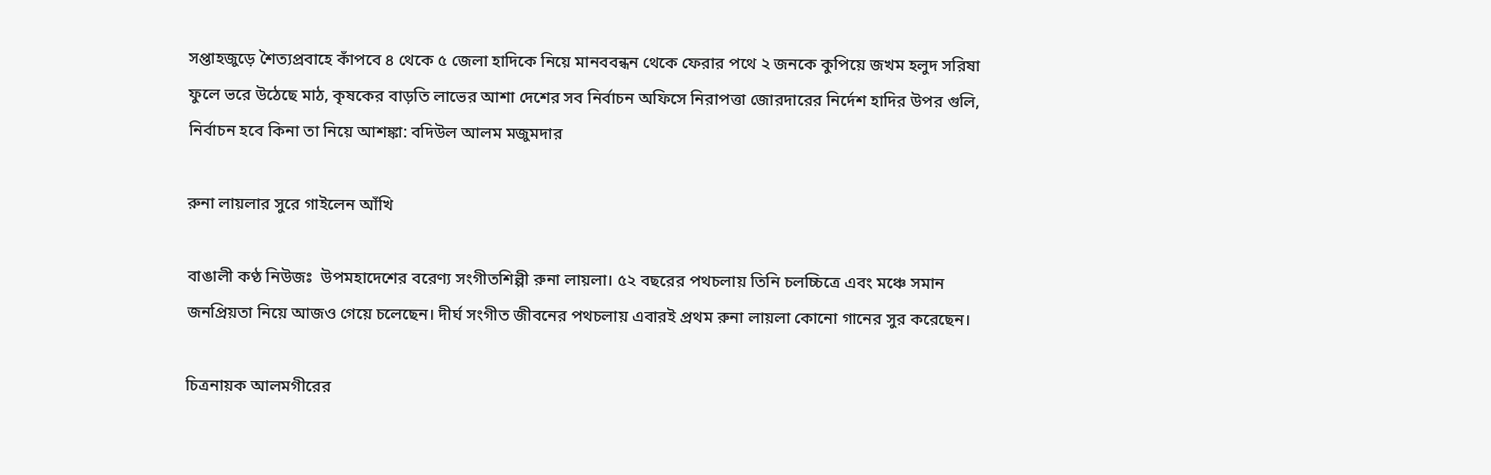সপ্তাহজুড়ে শৈত্যপ্রবাহে কাঁপবে ৪ থেকে ৫ জেলা হাদিকে নিয়ে মানববন্ধন থেকে ফেরার পথে ২ জনকে কুপিয়ে জখম হলুদ সরিষা ফুলে ভরে উঠেছে মাঠ, কৃষকের বাড়তি লাভের আশা দেশের সব নির্বাচন অফিসে নিরাপত্তা জোরদারের নির্দেশ হাদির উপর গুলি, নির্বাচন হবে কিনা তা নিয়ে আশঙ্কা: বদিউল আলম মজুমদার

রুনা লায়লার সুরে গাইলেন আঁখি

বাঙালী কণ্ঠ নিউজঃ  উপমহাদেশের বরেণ্য সংগীতশিল্পী রুনা লায়লা। ৫২ বছরের পথচলায় তিনি চলচ্চিত্রে এবং মঞ্চে সমান জনপ্রিয়তা নিয়ে আজও গেয়ে চলেছেন। দীর্ঘ সংগীত জীবনের পথচলায় এবারই প্রথম রুনা লায়লা কোনো গানের সুর করেছেন।

চিত্রনায়ক আলমগীরের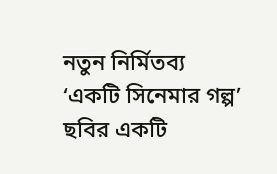নতুন নির্মিতব্য ‘একটি সিনেমার গল্প’ ছবির একটি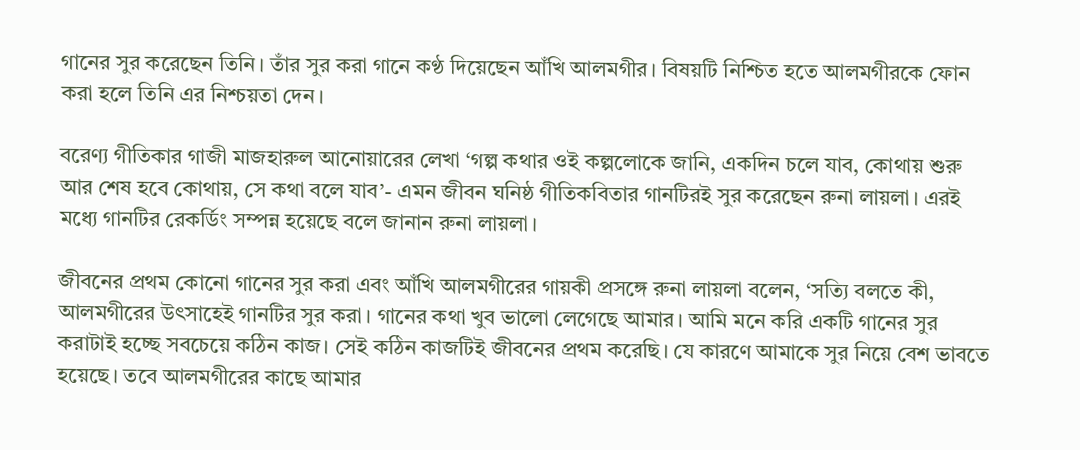গানের সুর করেছেন তিনি। তাঁর সুর করা গানে কণ্ঠ দিয়েছেন আঁখি আলমগীর। বিষয়টি নিশ্চিত হতে আলমগীরকে ফোন করা হলে তিনি এর নিশ্চয়তা দেন।

বরেণ্য গীতিকার গাজী মাজহারুল আনোয়ারের লেখা ‘গল্প কথার ওই কল্পলোকে জানি, একদিন চলে যাব, কোথায় শুরু আর শেষ হবে কোথায়, সে কথা বলে যাব’- এমন জীবন ঘনিষ্ঠ গীতিকবিতার গানটিরই সুর করেছেন রুনা লায়লা। এরই মধ্যে গানটির রেকর্ডিং সম্পন্ন হয়েছে বলে জানান রুনা লায়লা।

জীবনের প্রথম কোনো গানের সুর করা এবং আঁখি আলমগীরের গায়কী প্রসঙ্গে রুনা লায়লা বলেন, ‘সত্যি বলতে কী, আলমগীরের উৎসাহেই গানটির সুর করা। গানের কথা খুব ভালো লেগেছে আমার। আমি মনে করি একটি গানের সুর করাটাই হচ্ছে সবচেয়ে কঠিন কাজ। সেই কঠিন কাজটিই জীবনের প্রথম করেছি। যে কারণে আমাকে সুর নিয়ে বেশ ভাবতে হয়েছে। তবে আলমগীরের কাছে আমার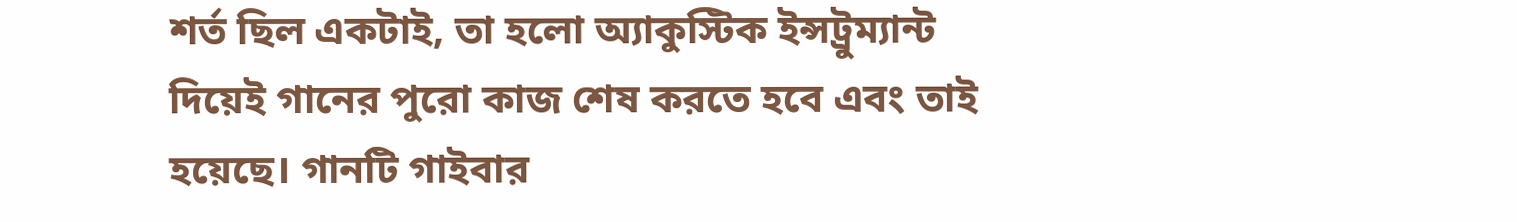শর্ত ছিল একটাই, তা হলো অ্যাকুস্টিক ইন্সট্রুম্যান্ট দিয়েই গানের পুরো কাজ শেষ করতে হবে এবং তাই হয়েছে। গানটি গাইবার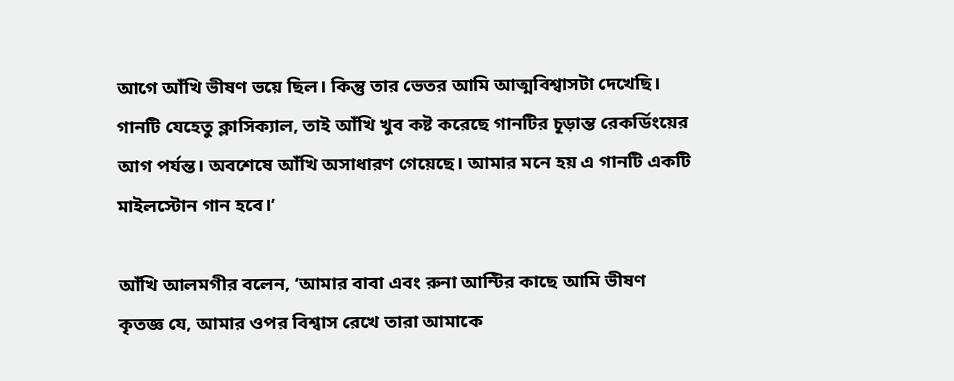আগে আঁখি ভীষণ ভয়ে ছিল। কিন্তু তার ভেতর আমি আত্মবিশ্বাসটা দেখেছি। গানটি যেহেতু ক্লাসিক্যাল, তাই আঁখি খুব কষ্ট করেছে গানটির চূড়ান্ত রেকর্ডিংয়ের আগ পর্যন্ত। অবশেষে আঁখি অসাধারণ গেয়েছে। আমার মনে হয় এ গানটি একটি মাইলস্টোন গান হবে।’

আঁখি আলমগীর বলেন, ‘আমার বাবা এবং রুনা আন্টির কাছে আমি ভীষণ কৃতজ্ঞ যে, আমার ওপর বিশ্বাস রেখে তারা আমাকে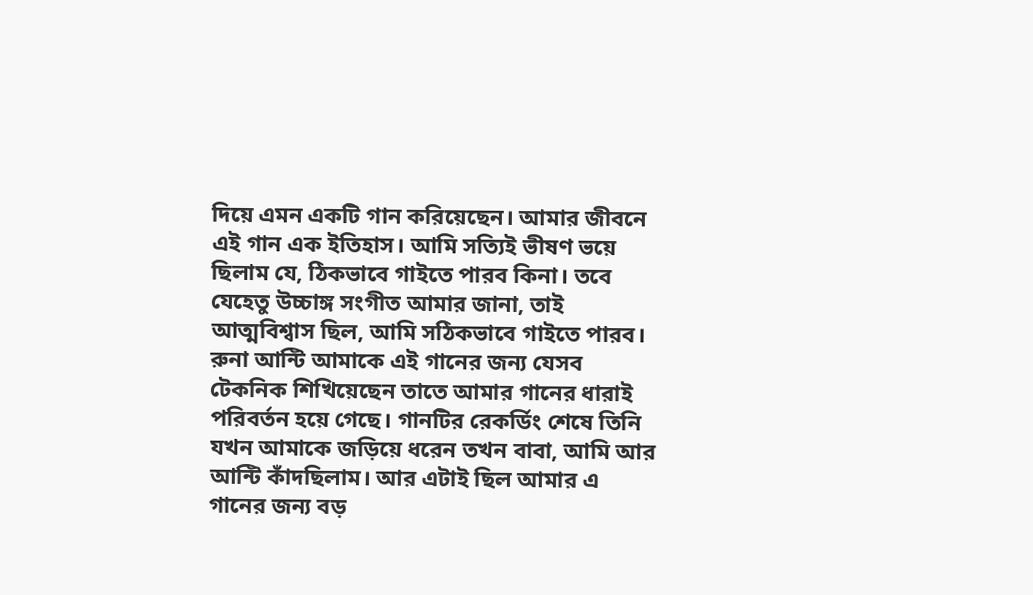দিয়ে এমন একটি গান করিয়েছেন। আমার জীবনে এই গান এক ইতিহাস। আমি সত্যিই ভীষণ ভয়ে ছিলাম যে, ঠিকভাবে গাইতে পারব কিনা। তবে যেহেতু উচ্চাঙ্গ সংগীত আমার জানা, তাই আত্মবিশ্বাস ছিল, আমি সঠিকভাবে গাইতে পারব। রুনা আন্টি আমাকে এই গানের জন্য যেসব টেকনিক শিখিয়েছেন তাতে আমার গানের ধারাই পরিবর্তন হয়ে গেছে। গানটির রেকর্ডিং শেষে তিনি যখন আমাকে জড়িয়ে ধরেন তখন বাবা, আমি আর আন্টি কাঁদছিলাম। আর এটাই ছিল আমার এ গানের জন্য বড়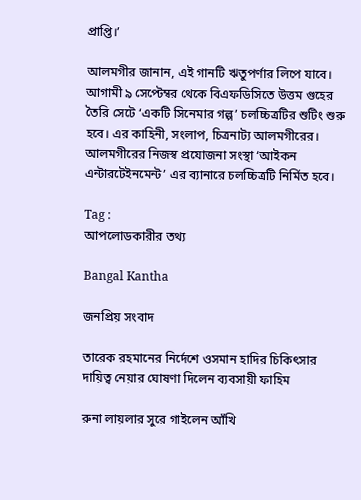প্রাপ্তি।’

আলমগীর জানান, এই গানটি ঋতুপর্ণার লিপে যাবে। আগামী ৯ সেপ্টেম্বর থেকে বিএফডিসিতে উত্তম গুহের তৈরি সেটে ‘একটি সিনেমার গল্প’ চলচ্চিত্রটির শুটিং শুরু হবে। এর কাহিনী, সংলাপ, চিত্রনাট্য আলমগীরের। আলমগীরের নিজস্ব প্রযোজনা সংস্থা ‘আইকন এন্টারটেইনমেন্ট’ এর ব্যানারে চলচ্চিত্রটি নির্মিত হবে।

Tag :
আপলোডকারীর তথ্য

Bangal Kantha

জনপ্রিয় সংবাদ

তারেক রহমানের নির্দেশে ওসমান হাদির চিকিৎসার দায়িত্ব নেয়ার ঘোষণা দিলেন ব্যবসায়ী ফাহিম

রুনা লায়লার সুরে গাইলেন আঁখি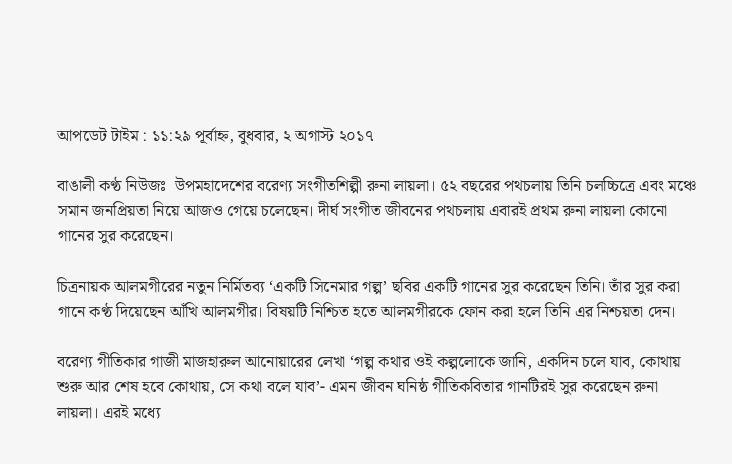আপডেট টাইম : ১১:২৯ পূর্বাহ্ন, বুধবার, ২ অগাস্ট ২০১৭

বাঙালী কণ্ঠ নিউজঃ  উপমহাদেশের বরেণ্য সংগীতশিল্পী রুনা লায়লা। ৫২ বছরের পথচলায় তিনি চলচ্চিত্রে এবং মঞ্চে সমান জনপ্রিয়তা নিয়ে আজও গেয়ে চলেছেন। দীর্ঘ সংগীত জীবনের পথচলায় এবারই প্রথম রুনা লায়লা কোনো গানের সুর করেছেন।

চিত্রনায়ক আলমগীরের নতুন নির্মিতব্য ‘একটি সিনেমার গল্প’ ছবির একটি গানের সুর করেছেন তিনি। তাঁর সুর করা গানে কণ্ঠ দিয়েছেন আঁখি আলমগীর। বিষয়টি নিশ্চিত হতে আলমগীরকে ফোন করা হলে তিনি এর নিশ্চয়তা দেন।

বরেণ্য গীতিকার গাজী মাজহারুল আনোয়ারের লেখা ‘গল্প কথার ওই কল্পলোকে জানি, একদিন চলে যাব, কোথায় শুরু আর শেষ হবে কোথায়, সে কথা বলে যাব’- এমন জীবন ঘনিষ্ঠ গীতিকবিতার গানটিরই সুর করেছেন রুনা লায়লা। এরই মধ্যে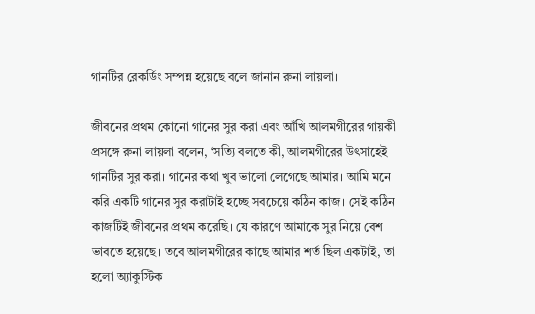গানটির রেকর্ডিং সম্পন্ন হয়েছে বলে জানান রুনা লায়লা।

জীবনের প্রথম কোনো গানের সুর করা এবং আঁখি আলমগীরের গায়কী প্রসঙ্গে রুনা লায়লা বলেন, ‘সত্যি বলতে কী, আলমগীরের উৎসাহেই গানটির সুর করা। গানের কথা খুব ভালো লেগেছে আমার। আমি মনে করি একটি গানের সুর করাটাই হচ্ছে সবচেয়ে কঠিন কাজ। সেই কঠিন কাজটিই জীবনের প্রথম করেছি। যে কারণে আমাকে সুর নিয়ে বেশ ভাবতে হয়েছে। তবে আলমগীরের কাছে আমার শর্ত ছিল একটাই, তা হলো অ্যাকুস্টিক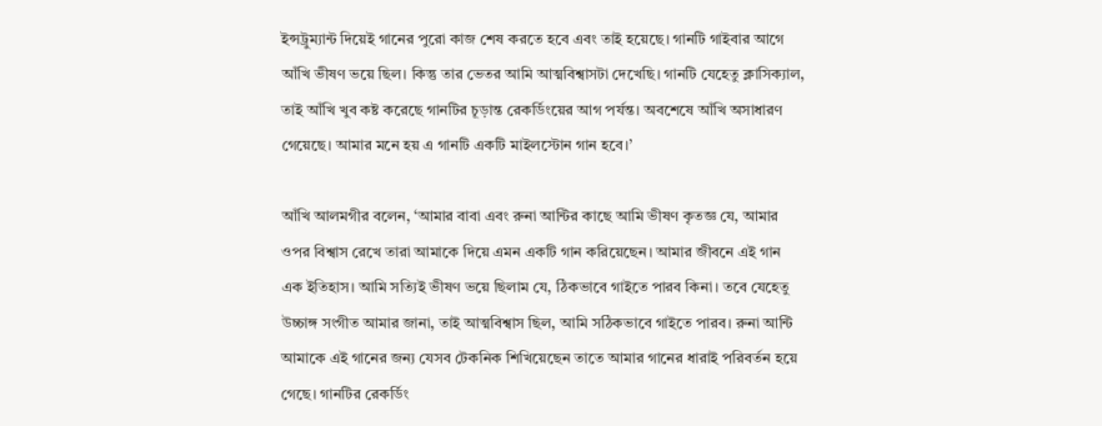ইন্সট্রুম্যান্ট দিয়েই গানের পুরো কাজ শেষ করতে হবে এবং তাই হয়েছে। গানটি গাইবার আগে আঁখি ভীষণ ভয়ে ছিল। কিন্তু তার ভেতর আমি আত্মবিশ্বাসটা দেখেছি। গানটি যেহেতু ক্লাসিক্যাল, তাই আঁখি খুব কষ্ট করেছে গানটির চূড়ান্ত রেকর্ডিংয়ের আগ পর্যন্ত। অবশেষে আঁখি অসাধারণ গেয়েছে। আমার মনে হয় এ গানটি একটি মাইলস্টোন গান হবে।’

আঁখি আলমগীর বলেন, ‘আমার বাবা এবং রুনা আন্টির কাছে আমি ভীষণ কৃতজ্ঞ যে, আমার ওপর বিশ্বাস রেখে তারা আমাকে দিয়ে এমন একটি গান করিয়েছেন। আমার জীবনে এই গান এক ইতিহাস। আমি সত্যিই ভীষণ ভয়ে ছিলাম যে, ঠিকভাবে গাইতে পারব কিনা। তবে যেহেতু উচ্চাঙ্গ সংগীত আমার জানা, তাই আত্মবিশ্বাস ছিল, আমি সঠিকভাবে গাইতে পারব। রুনা আন্টি আমাকে এই গানের জন্য যেসব টেকনিক শিখিয়েছেন তাতে আমার গানের ধারাই পরিবর্তন হয়ে গেছে। গানটির রেকর্ডিং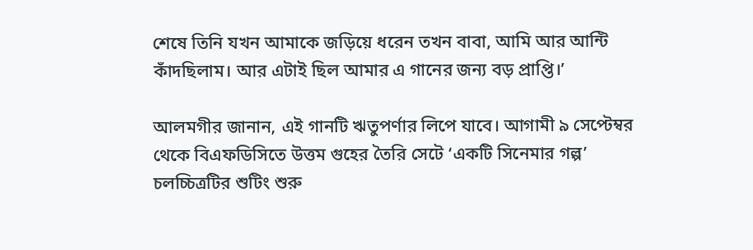শেষে তিনি যখন আমাকে জড়িয়ে ধরেন তখন বাবা, আমি আর আন্টি কাঁদছিলাম। আর এটাই ছিল আমার এ গানের জন্য বড় প্রাপ্তি।’

আলমগীর জানান, এই গানটি ঋতুপর্ণার লিপে যাবে। আগামী ৯ সেপ্টেম্বর থেকে বিএফডিসিতে উত্তম গুহের তৈরি সেটে ‘একটি সিনেমার গল্প’ চলচ্চিত্রটির শুটিং শুরু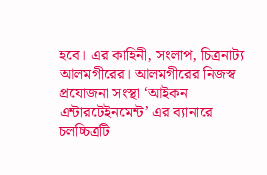হবে। এর কাহিনী, সংলাপ, চিত্রনাট্য আলমগীরের। আলমগীরের নিজস্ব প্রযোজনা সংস্থা ‘আইকন এন্টারটেইনমেন্ট’ এর ব্যানারে চলচ্চিত্রটি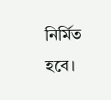নির্মিত হবে।